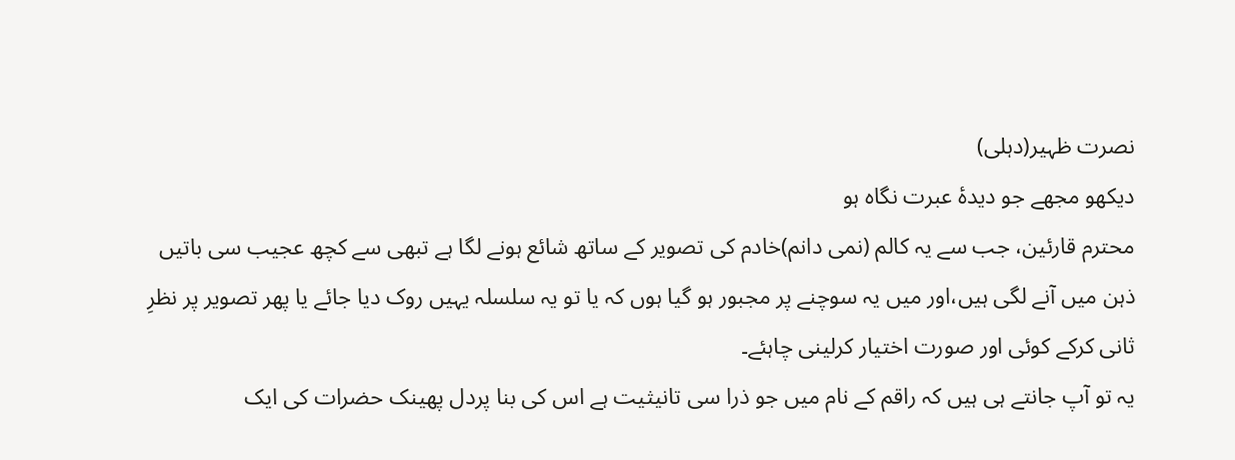نصرت ظہیر(دہلی)
دیکھو مجھے جو دیدۂ عبرت نگاہ ہو
محترم قارئین، جب سے یہ کالم (نمی دانم)خادم کی تصویر کے ساتھ شائع ہونے لگا ہے تبھی سے کچھ عجیب سی باتیں ذہن میں آنے لگی ہیں،اور میں یہ سوچنے پر مجبور ہو گیا ہوں کہ یا تو یہ سلسلہ یہیں روک دیا جائے یا پھر تصویر پر نظرِ ثانی کرکے کوئی اور صورت اختیار کرلینی چاہئے۔
یہ تو آپ جانتے ہی ہیں کہ راقم کے نام میں جو ذرا سی تانیثیت ہے اس کی بنا پردل پھینک حضرات کی ایک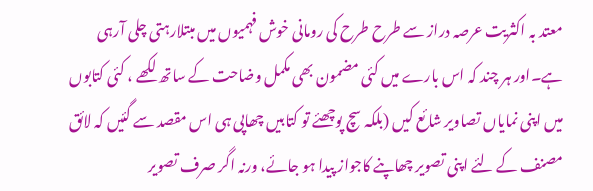معتد بہ اکثریت عرصہ دراز سے طرح طرح کی رومانی خوش فہمیوں میں مبتلارہتی چلی آرہی ہے۔اور ہر چند کہ اس بارے میں کئی مضمون بھی مکمل وضاحت کے ساتھ لکھے ، کئی کتابوں میں اپنی نمایاں تصاویر شائع کیں (بلکہ سچ پوچھئے تو کتابیں چھاپی ہی اس مقصد سے گئیں کہ لائق مصنف کے لئے اپنی تصویر چھاپنے کاجواز پیدا ہو جائے، ورنہ اگر صرف تصویر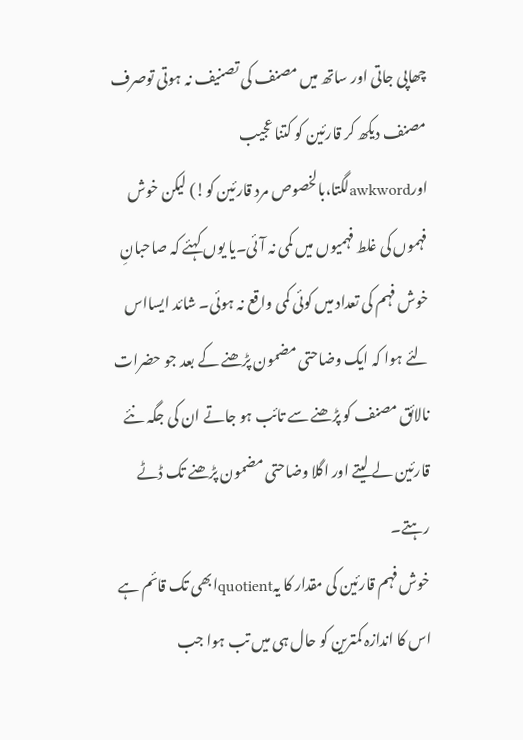چھاپی جاتی اور ساتھ میں مصنف کی تصنیف نہ ہوتی توصرف مصنف دیکھ کر قارئین کو کتنا عجیب اورawkwordلگتا،بالخصوص مرد قارئین کو!) لیکن خوش فہموں کی غلط فہمیوں میں کمی نہ آئی۔یا یوں کہئے کہ صاحبانِ خوش فہم کی تعداد میں کوئی کمی واقع نہ ہوئی۔ شائد ایسااس لئے ہوا کہ ایک وضاحتی مضمون پڑھنے کے بعد جو حضرات نالائق مصنف کو پڑھنے سے تائب ہو جاتے ان کی جگہ نئے قارئین لے لیتے اور اگلا وضاحتی مضمون پڑھنے تک ڈٹے رہتے۔
خوش فہم قارئین کی مقدار کا یہquotientابھی تک قائم ہے اس کا اندازہ کمترین کو حال ہی میں تب ہوا جب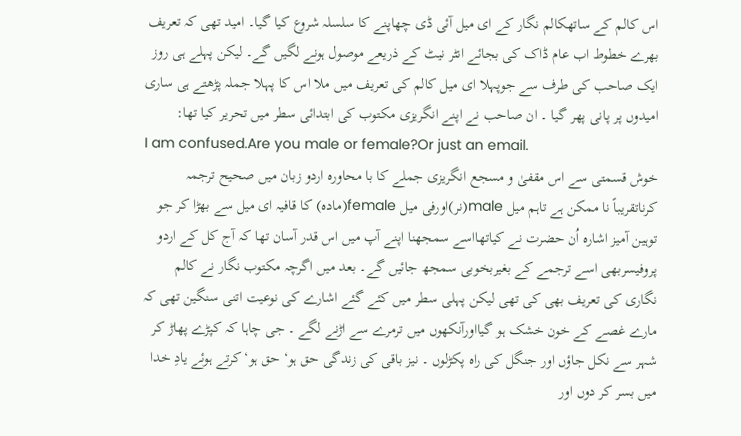اس کالم کے ساتھکالم نگار کے ای میل آئی ڈی چھاپنے کا سلسلہ شروع کیا گیا۔ امید تھی کہ تعریف بھرے خطوط اب عام ڈاک کی بجائے انٹر نیٹ کے ذریعے موصول ہونے لگیں گے۔ لیکن پہلے ہی روز ایک صاحب کی طرف سے جوپہلا ای میل کالم کی تعریف میں ملا اس کا پہلا جملہ پڑھتے ہی ساری امیدوں پر پانی پھر گیا ۔ ان صاحب نے اپنے انگریزی مکتوب کی ابتدائی سطر میں تحریر کیا تھا:
I am confused.Are you male or female?Or just an email.
خوش قسمتی سے اس مقفیٰ و مسجع انگریزی جملے کا با محاورہ اردو زبان میں صحیح ترجمہ کرناتقریباً نا ممکن ہے تاہم میل male(نر)اورفی میل female(مادہ) کا قافیہ ای میل سے بھڑا کر جو توہین آمیز اشارہ اُن حضرت نے کیاتھااسے سمجھنا اپنے آپ میں اس قدر آسان تھا کہ آج کل کے اردو پروفیسربھی اسے ترجمے کے بغیربخوبی سمجھ جائیں گے۔ بعد میں اگرچہ مکتوب نگار نے کالم نگاری کی تعریف بھی کی تھی لیکن پہلی سطر میں کئے گئے اشارے کی نوعیت اتنی سنگین تھی کہ مارے غصے کے خون خشک ہو گیااورآنکھوں میں ترمرے سے اڑنے لگے ۔ جی چاہا کہ کپڑے پھاڑ کر شہر سے نکل جاؤں اور جنگل کی راہ پکڑلوں ۔ نیز باقی کی زندگی حق ہو‘ حق ہو‘کرتے ہوئے یادِ خدا میں بسر کر دوں اور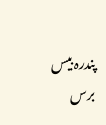پندرہ بیس برس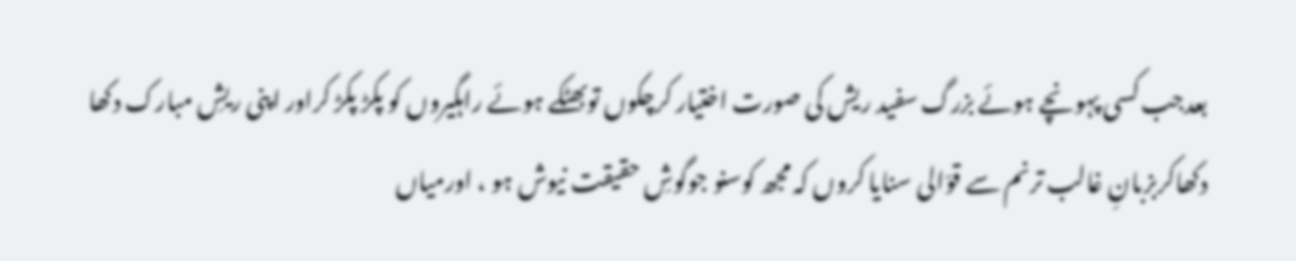بعدجب کسی پہونچے ہوئے بزرگ سفید ریش کی صورت اختیار کرچکوں توبھٹکے ہوئے راہگیروں کو پکڑ پکڑ کراور اپنی ریشِ مبارک دکھا دکھاکربزبانِ غالب ترنم سے قوّالی سنایا کروں کہ مجھ کوسنو جوگوشِ حقیقت نیوش ہو ، اورمیاں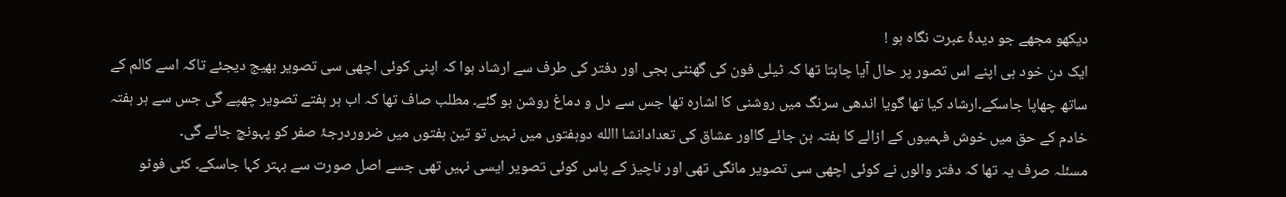دیکھو مجھے جو دیدۂ عبرت نگاہ ہو !
ایک دن خود ہی اپنے اس تصور پر حال آیا چاہتا تھا کہ ٹیلی فون کی گھنٹی بجی اور دفتر کی طرف سے ارشاد ہوا کہ اپنی کوئی اچھی سی تصویر بھیج دیجئے تاکہ اسے کالم کے ساتھ چھاپا جاسکے۔ارشاد کیا تھا گویا اندھی سرنگ میں روشنی کا اشارہ تھا جس سے دل و دماغ روشن ہو گئے۔ مطلب صاف تھا کہ اب ہر ہفتے تصویر چھپے گی جس سے ہر ہفتہ خادم کے حق میں خوش فہمیوں کے ازالے کا ہفتہ بن جائے گااور عشاق کی تعدادانشا االله دوہفتوں میں نہیں تو تین ہفتوں میں ضروردرجۂ صفر کو پہونچ جائے گی۔
مسئلہ صرف یہ تھا کہ دفتر والوں نے کوئی اچھی سی تصویر مانگی تھی اور ناچیز کے پاس کوئی تصویر ایسی نہیں تھی جسے اصل صورت سے بہتر کہا جاسکے۔ کئی فوٹو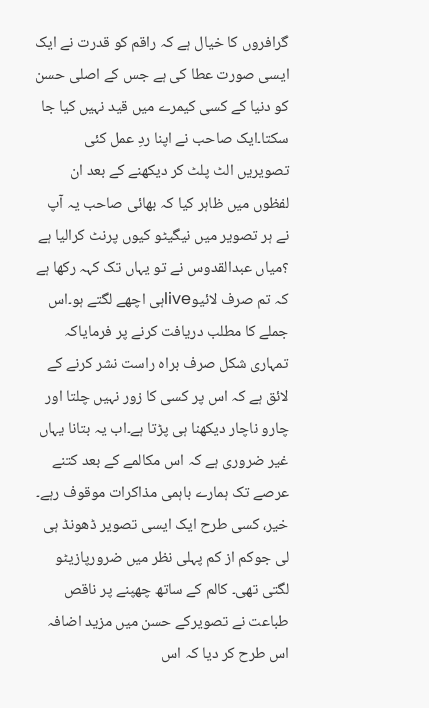گرافروں کا خیال ہے کہ راقم کو قدرت نے ایک ایسی صورت عطا کی ہے جس کے اصلی حسن کو دنیا کے کسی کیمرے میں قید نہیں کیا جا سکتا۔ایک صاحب نے اپنا ردِ عمل کئی تصویریں الٹ پلٹ کر دیکھنے کے بعد ان لفظوں میں ظاہر کیا کہ بھائی صاحب یہ آپ نے ہر تصویر میں نیگیٹو کیوں پرنٹ کرالیا ہے ؟میاں عبدالقدوس نے تو یہاں تک کہہ رکھا ہے کہ تم صرف لائیوliveہی اچھے لگتے ہو۔اس جملے کا مطلب دریافت کرنے پر فرمایاکہ تمہاری شکل صرف براہ راست نشر کرنے کے لائق ہے کہ اس پر کسی کا زور نہیں چلتا اور چارو ناچار دیکھنا ہی پڑتا ہے۔اب یہ بتانا یہاں غیر ضروری ہے کہ اس مکالمے کے بعد کتنے عرصے تک ہمارے باہمی مذاکرات موقوف رہے۔
خیر، کسی طرح ایک ایسی تصویر ڈھونڈ ہی لی جوکم از کم پہلی نظر میں ضرورپازیٹو لگتی تھی۔ کالم کے ساتھ چھپنے پر ناقص طباعت نے تصویرکے حسن میں مزید اضافہ اس طرح کر دیا کہ اس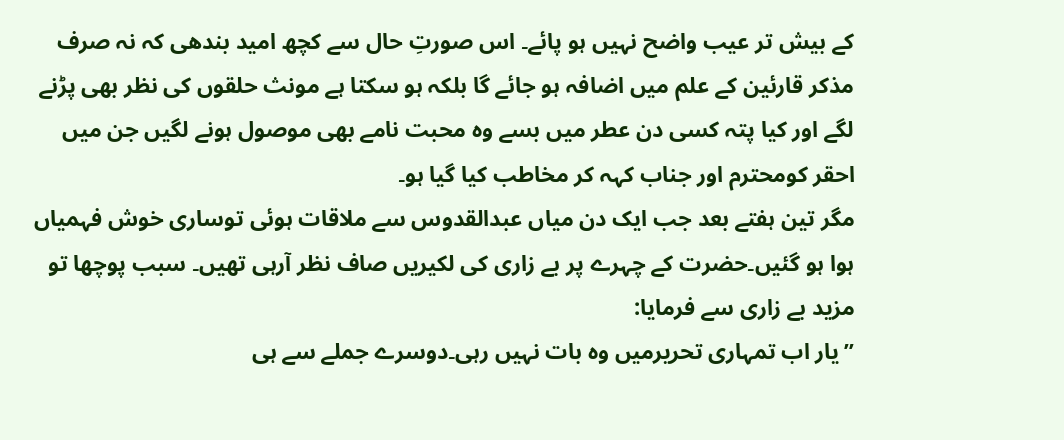کے بیش تر عیب واضح نہیں ہو پائے۔ اس صورتِ حال سے کچھ امید بندھی کہ نہ صرف مذکر قارئین کے علم میں اضافہ ہو جائے گا بلکہ ہو سکتا ہے مونث حلقوں کی نظر بھی پڑنے لگے اور کیا پتہ کسی دن عطر میں بسے وہ محبت نامے بھی موصول ہونے لگیں جن میں احقر کومحترم اور جناب کہہ کر مخاطب کیا گیا ہو۔
مگر تین ہفتے بعد جب ایک دن میاں عبدالقدوس سے ملاقات ہوئی توساری خوش فہمیاں ہوا ہو گئیں۔حضرت کے چہرے پر بے زاری کی لکیریں صاف نظر آرہی تھیں۔ سبب پوچھا تو مزید بے زاری سے فرمایا:
’’یار اب تمہاری تحریرمیں وہ بات نہیں رہی۔دوسرے جملے سے ہی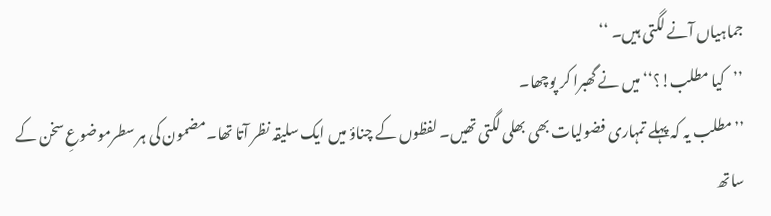جماہیاں آنے لگتی ہیں۔ ‘‘
’’کیا مطلب!؟‘‘میں نے گھبرا کر پوچھا۔
’’مطلب یہ کہ پہلے تمہاری فضولیات بھی بھلی لگتی تھیں۔ لفظوں کے چناؤ میں ایک سلیقہ نظر آتا تھا۔مضمون کی ہر سطرموضوعِ سخن کے ساتھ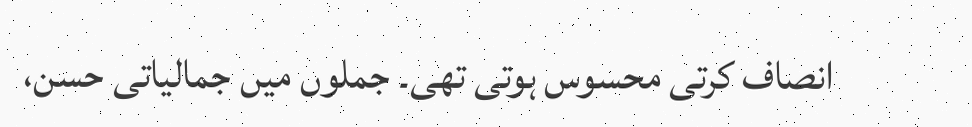انصاف کرتی محسوس ہوتی تھی۔ جملوں میں جمالیاتی حسن،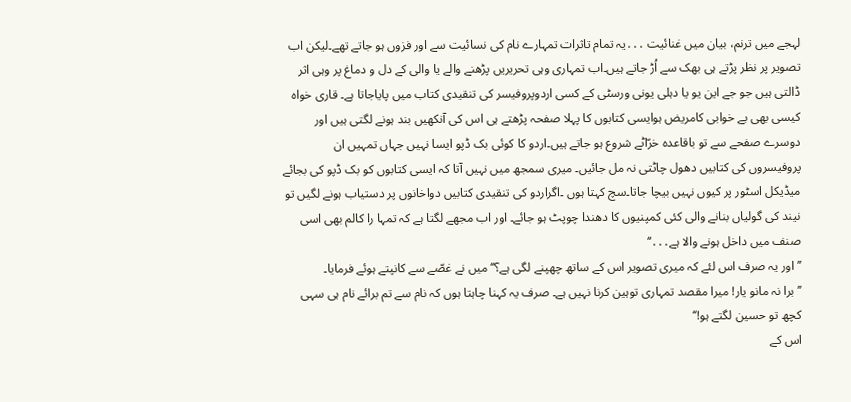لہجے میں ترنم، بیان میں غنائیت ․․․یہ تمام تاثرات تمہارے نام کی نسائیت سے اور فزوں ہو جاتے تھے۔لیکن اب تصویر پر نظر پڑتے ہی بھک سے اُڑ جاتے ہیں۔اب تمہاری وہی تحریریں پڑھنے والے یا والی کے دل و دماغ پر وہی اثر ڈالتی ہیں جو جے این یو یا دہلی یونی ورسٹی کے کسی اردوپروفیسر کی تنقیدی کتاب میں پایاجاتا ہے۔ قاری خواہ کیسی بھی بے خوابی کامریض ہوایسی کتابوں کا پہلا صفحہ پڑھتے ہی اس کی آنکھیں بند ہونے لگتی ہیں اور دوسرے صفحے سے تو باقاعدہ خرّاٹے شروع ہو جاتے ہیں۔اردو کا کوئی بک ڈپو ایسا نہیں جہاں تمہیں ان پروفیسروں کی کتابیں دھول چاٹتی نہ مل جائیں۔ میری سمجھ میں نہیں آتا کہ ایسی کتابوں کو بک ڈپو کی بجائے میڈیکل اسٹور پر کیوں نہیں بیچا جاتا۔سچ کہتا ہوں ۔اگراردو کی تنقیدی کتابیں دواخانوں پر دستیاب ہونے لگیں تو نیند کی گولیاں بنانے والی کئی کمپنیوں کا دھندا چوپٹ ہو جائے۔ اور اب مجھے لگتا ہے کہ تمہا را کالم بھی اسی صنف میں داخل ہونے والا ہے․․․‘‘
’’اور یہ صرف اس لئے کہ میری تصویر اس کے ساتھ چھپنے لگی ہے؟‘‘ میں نے غصّے سے کانپتے ہوئے فرمایا۔
’’برا نہ مانو یار! میرا مقصد تمہاری توہین کرنا نہیں ہے۔ صرف یہ کہنا چاہتا ہوں کہ نام سے تم برائے نام ہی سہی کچھ تو حسین لگتے ہو!‘‘
اس کے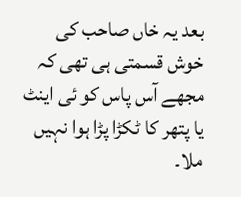بعد یہ خاں صاحب کی خوش قسمتی ہی تھی کہ مجھے آس پاس کو ئی اینٹ یا پتھر کا ٹکڑا پڑا ہوا نہیں ملا۔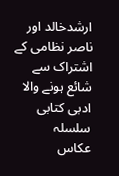ارشدخالد اور ناصر نظامی کے اشتراک سے شائع ہونے والا ادبی کتابی سلسلہ
عکاس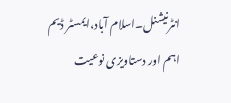انٹرنیشنل۔اسلام آباد،ایمسٹر ڈیم
اہم اور دستاویزی نوعیت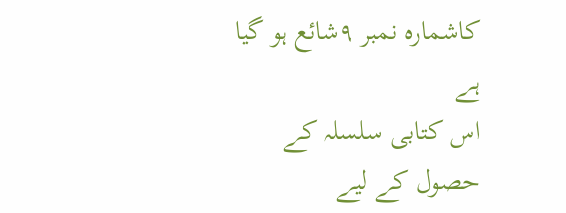کاشمارہ نمبر ۹شائع ہو گیا ہے
اس کتابی سلسلہ کے حصول کے لیے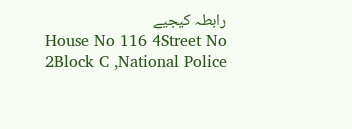رابطہ کیجیے
House No 116 4Street No 2Block C ,National Police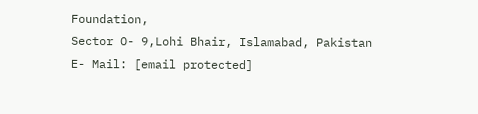Foundation,
Sector O- 9,Lohi Bhair, Islamabad, Pakistan
E- Mail: [email protected]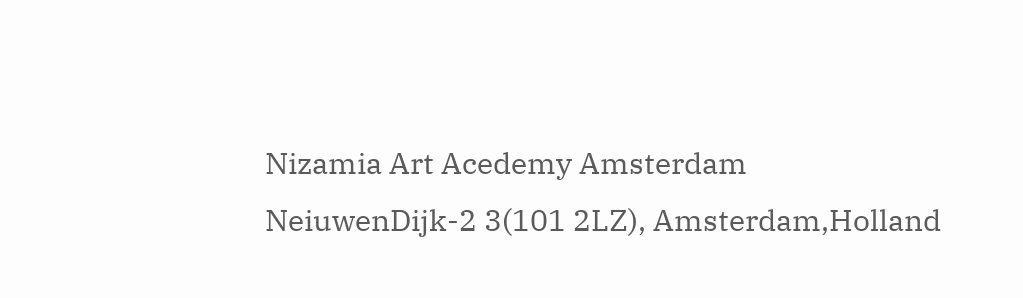Nizamia Art Acedemy Amsterdam
NeiuwenDijk-2 3(101 2LZ), Amsterdam,Holland